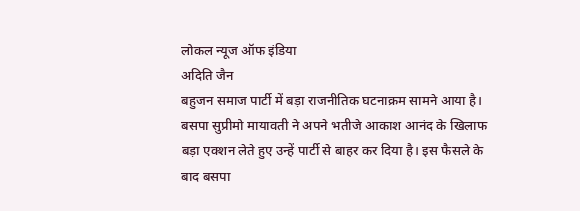लोकल न्यूज ऑफ इंडिया
अदिति जैन
बहुजन समाज पार्टी में बड़ा राजनीतिक घटनाक्रम सामने आया है। बसपा सुप्रीमो मायावती ने अपने भतीजे आकाश आनंद के खिलाफ बड़ा एक्शन लेते हुए उन्हें पार्टी से बाहर कर दिया है। इस फैसले के बाद बसपा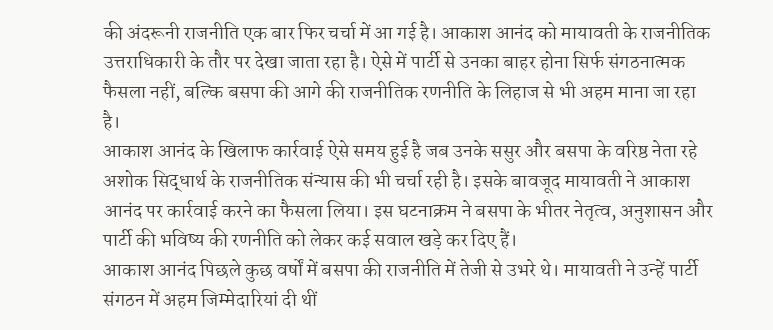की अंदरूनी राजनीति एक बार फिर चर्चा में आ गई है। आकाश आनंद को मायावती के राजनीतिक उत्तराधिकारी के तौर पर देखा जाता रहा है। ऐसे में पार्टी से उनका बाहर होना सिर्फ संगठनात्मक फैसला नहीं, बल्कि बसपा की आगे की राजनीतिक रणनीति के लिहाज से भी अहम माना जा रहा है।
आकाश आनंद के खिलाफ कार्रवाई ऐसे समय हुई है जब उनके ससुर और बसपा के वरिष्ठ नेता रहे अशोक सिद्धार्थ के राजनीतिक संन्यास की भी चर्चा रही है। इसके बावजूद मायावती ने आकाश आनंद पर कार्रवाई करने का फैसला लिया। इस घटनाक्रम ने बसपा के भीतर नेतृत्व, अनुशासन और पार्टी की भविष्य की रणनीति को लेकर कई सवाल खड़े कर दिए हैं।
आकाश आनंद पिछले कुछ वर्षों में बसपा की राजनीति में तेजी से उभरे थे। मायावती ने उन्हें पार्टी संगठन में अहम जिम्मेदारियां दी थीं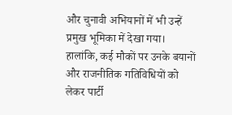और चुनावी अभियानों में भी उन्हें प्रमुख भूमिका में देखा गया। हालांकि, कई मौकों पर उनके बयानों और राजनीतिक गतिविधियों को लेकर पार्टी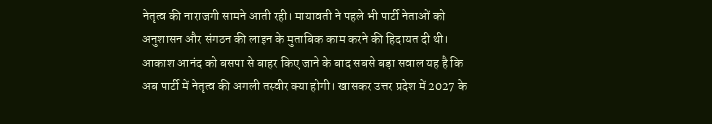नेतृत्व की नाराजगी सामने आती रही। मायावती ने पहले भी पार्टी नेताओं को अनुशासन और संगठन की लाइन के मुताबिक काम करने की हिदायत दी थी।
आकाश आनंद को बसपा से बाहर किए जाने के बाद सबसे बड़ा सवाल यह है कि अब पार्टी में नेतृत्व की अगली तस्वीर क्या होगी। खासकर उत्तर प्रदेश में 2027 के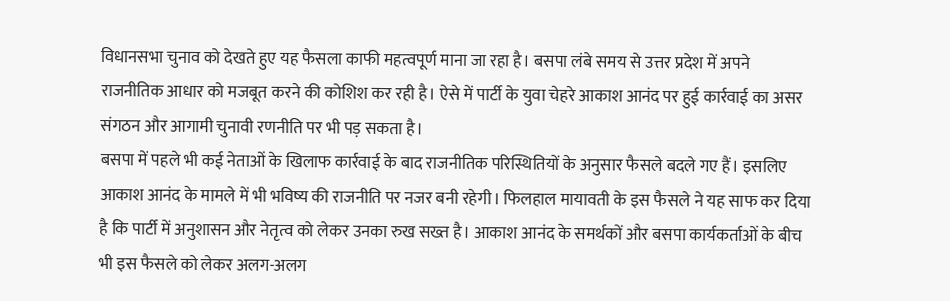विधानसभा चुनाव को देखते हुए यह फैसला काफी महत्वपूर्ण माना जा रहा है। बसपा लंबे समय से उत्तर प्रदेश में अपने राजनीतिक आधार को मजबूत करने की कोशिश कर रही है। ऐसे में पार्टी के युवा चेहरे आकाश आनंद पर हुई कार्रवाई का असर संगठन और आगामी चुनावी रणनीति पर भी पड़ सकता है।
बसपा में पहले भी कई नेताओं के खिलाफ कार्रवाई के बाद राजनीतिक परिस्थितियों के अनुसार फैसले बदले गए हैं। इसलिए आकाश आनंद के मामले में भी भविष्य की राजनीति पर नजर बनी रहेगी। फिलहाल मायावती के इस फैसले ने यह साफ कर दिया है कि पार्टी में अनुशासन और नेतृत्व को लेकर उनका रुख सख्त है। आकाश आनंद के समर्थकों और बसपा कार्यकर्ताओं के बीच भी इस फैसले को लेकर अलग-अलग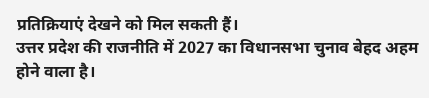प्रतिक्रियाएं देखने को मिल सकती हैं।
उत्तर प्रदेश की राजनीति में 2027 का विधानसभा चुनाव बेहद अहम होने वाला है।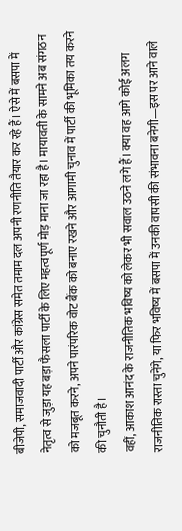बीजेपी, समाजवादी पार्टी और कांग्रेस समेत तमाम दल अपनी रणनीति तैयार कर रहे हैं। ऐसे में बसपा में नेतृत्व से जुड़ा यह बड़ा फैसला पार्टी के लिए महत्वपूर्ण मोड़ माना जा रहा है। मायावती के सामने अब संगठन को मजबूत करने, अपने पारंपरिक वोट बैंक को बनाए रखने और आगामी चुनाव में पार्टी की भूमिका तय करने की चुनौती है।
वहीं, आकाश आनंद के राजनीतिक भविष्य को लेकर भी सवाल उठने लगे हैं। क्या वह आगे कोई अलग राजनीतिक रास्ता चुनेंगे, या फिर भविष्य में बसपा में उनकी वापसी की संभावना बनेगी—इस पर आने वाले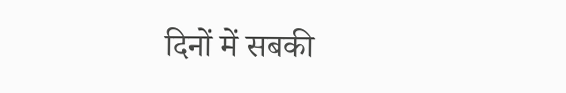दिनों में सबकी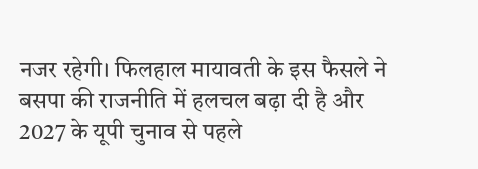नजर रहेगी। फिलहाल मायावती के इस फैसले ने बसपा की राजनीति में हलचल बढ़ा दी है और 2027 के यूपी चुनाव से पहले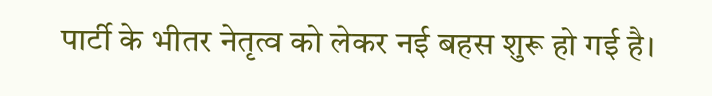पार्टी के भीतर नेतृत्व को लेकर नई बहस शुरू हो गई है।